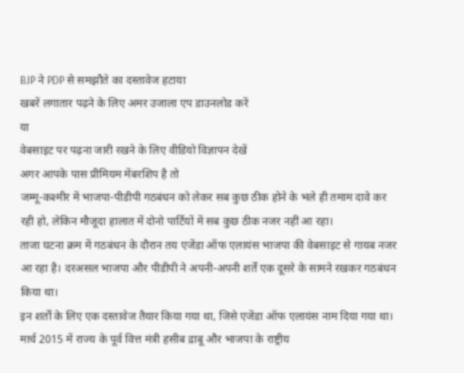BJP ने PDP से समझौते का दस्तावेज हटाया
खबरें लगातार पढ़ने के लिए अमर उजाला एप डाउनलोड करें
या
वेबसाइट पर पढ़ना जारी रखने के लिए वीडियो विज्ञापन देखें
अगर आपके पास प्रीमियम मेंबरशिप है तो
जम्मू-कश्मीर में भाजपा-पीडीपी गठबंधन को लेकर सब कुछ ठीक होने के भले ही तमाम दावे कर रही हो, लेकिन मौजूदा हालात में दोनो पार्टियों में सब कुछ ठीक नजर नहीं आ रहा।
ताजा घटना क्रम में गठबंधन के दौरान तय एजेंडा ऑफ एलायंस भाजपा की वेबसाइट से गायब नजर आ रहा है। दरअसल भाजपा और पीडीपी ने अपनी-अपनी शर्तें एक दूसरे के सामने रखकर गठबंधन किया था।
इन शर्तों के लिए एक दस्तावेज तैयार किया गया था, जिसे एजेंडा ऑफ एलायंस नाम दिया गया था। मार्च 2015 में राज्य के पूर्व वित्त मंत्री हसीब द्राबू और भाजपा के राष्ट्रीय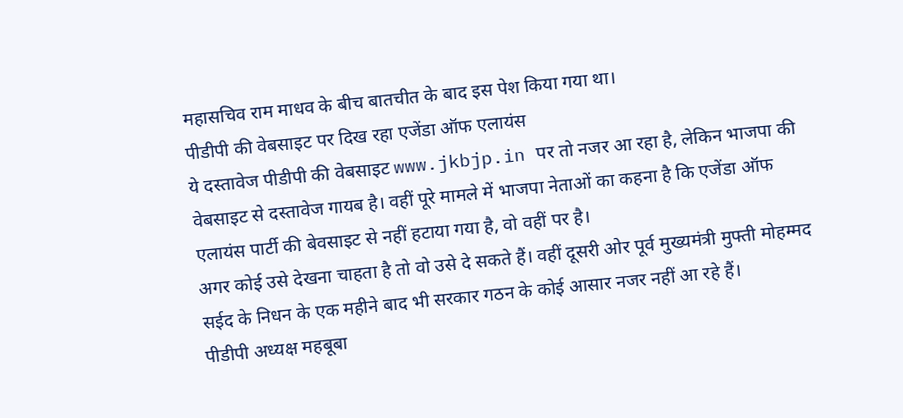महासचिव राम माधव के बीच बातचीत के बाद इस पेश किया गया था।
पीडीपी की वेबसाइट पर दिख रहा एजेंडा ऑफ एलायंस
ये दस्तावेज पीडीपी की वेबसाइट www.jkbjp.in पर तो नजर आ रहा है, लेकिन भाजपा की वेबसाइट से दस्तावेज गायब है। वहीं पूरे मामले में भाजपा नेताओं का कहना है कि एजेंडा ऑफ एलायंस पार्टी की बेवसाइट से नहीं हटाया गया है, वो वहीं पर है।
अगर कोई उसे देखना चाहता है तो वो उसे दे सकते हैं। वहीं दूसरी ओर पूर्व मुख्यमंत्री मुफ्ती मोहम्मद सईद के निधन के एक महीने बाद भी सरकार गठन के कोई आसार नजर नहीं आ रहे हैं।
पीडीपी अध्यक्ष महबूबा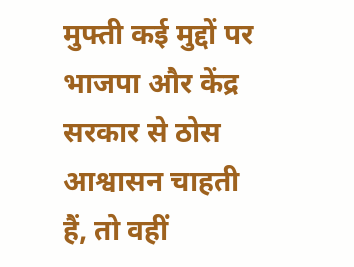मुफ्ती कई मुद्दों पर भाजपा और केंद्र सरकार से ठोस आश्वासन चाहती हैं, तो वहीं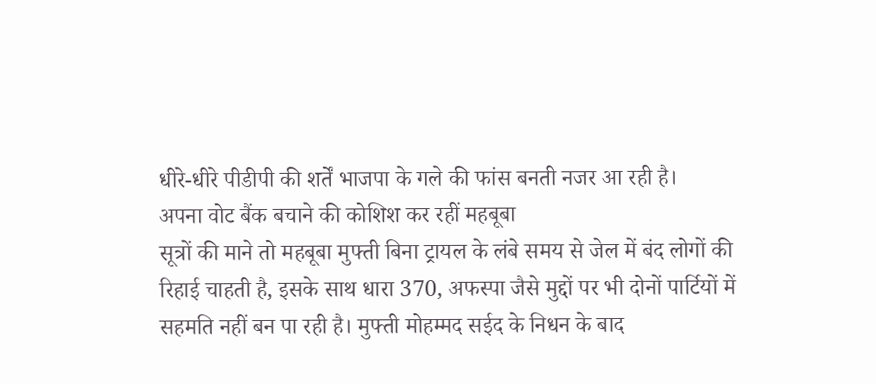धीरे-धीरे पीडीपी की शर्तें भाजपा के गले की फांस बनती नजर आ रही है।
अपना वोट बैंक बचाने की कोशिश कर रहीं महबूबा
सूत्रों की माने तो महबूबा मुफ्ती बिना ट्रायल के लंबे समय से जेल में बंद लोगों की रिहाई चाहती है, इसके साथ धारा 370, अफस्पा जैसे मुद्दों पर भी दोनों पार्टियों में सहमति नहीं बन पा रही है। मुफ्ती मोहम्मद सईद के निधन के बाद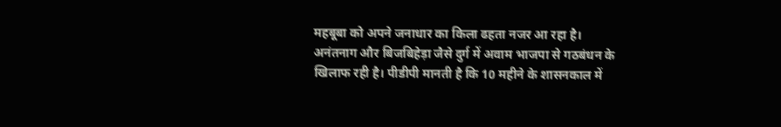महबूबा को अपने जनाधार का किला ढहता नजर आ रहा है।
अनंतनाग और बिजबिहेड़ा जैसे दुर्ग में अवाम भाजपा से गठबंधन के खिलाफ रही है। पीडीपी मानती है कि 10 महीने के शासनकाल में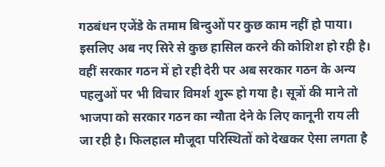गठबंधन एजेंडे के तमाम बिन्दुओं पर कुछ काम नहीं हो पाया। इसलिए अब नए सिरे से कुछ हासिल करने की कोशिश हो रही है।
वहीं सरकार गठन में हो रही देरी पर अब सरकार गठन के अन्य पहलुओं पर भी विचार विमर्श शुरू हो गया है। सूत्रों की माने तो भाजपा को सरकार गठन का न्यौता देने के लिए कानूनी राय ली जा रही है। फिलहाल मौजूदा परिस्थितों को देखकर ऐसा लगता है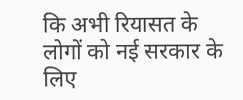कि अभी रियासत के लोगों को नई सरकार के लिए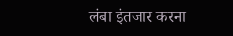लंबा इंतजार करना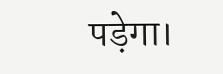पड़ेगा।